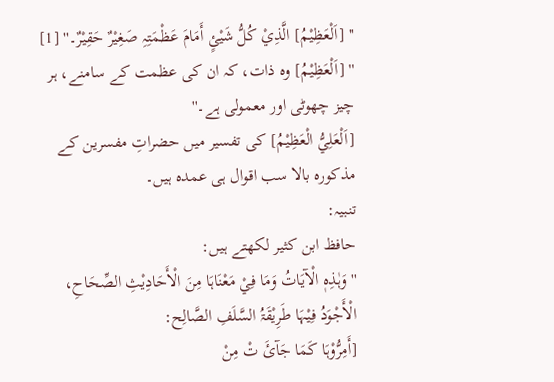'' [اَلْعَظِیْمُ] الَّذِيْ کُلُّ شَيْئٍ أَمَامَ عَظْمَتِہِ صَغِیْرٌ حَقِیْرٌ۔'' [1]
'' [اَلْعَظِیْمُ] وہ ذات، کہ ان کی عظمت کے سامنے، ہر چیز چھوٹی اور معمولی ہے۔''
[اَلْعَلِيُّ الْعَظِیْمُ] کی تفسیر میں حضراتِ مفسرین کے مذکورہ بالا سب اقوال ہی عمدہ ہیں۔
تنبیہ:
حافظ ابن کثیر لکھتے ہیں:
''وَہٰذِہٖ الْآیَاتُ وَمَا فِيْ مَعْنَاہَا مِنَ الْأَحَادِیْثِ الصِّحَاحِ، الْأَجْوَدُ فِیْہَا طَرِیْقَۃُ السَّلَفِ الصَّالِح:
[أَمِرُّوْہَا کَمَا جَآئَ تْ مِنْ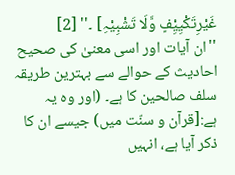غَیْرِتَکْیِیِْفٍ وَّلَا تَشْبِیْہِ] ۔'' [2]
''ان آیات اور اسی معنیٰ کی صحیح احادیث کے حوالے سے بہترین طریقہ سلف صالحین کا ہے۔ (اور وہ یہ ہے:[قرآن و سنّت میں) جیسے ان کا ذکر آیا ہے، انہیں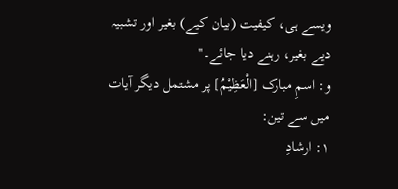ویسے ہی، کیفیت (بیان کیے) بغیر اور تشبیہ دیے بغیر، رہنے دیا جائے۔''
و: اسمِ مبارک [الْعَظِیْمُ] پر مشتمل دیگر آیات میں سے تین:
۱: ارشادِ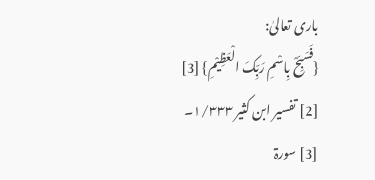باری تعالیٰ:
{فَسَبِّحْ بِاسْمِ رَبِّکَ الْعَظِیْمِ} [3]
[2] تفسیر ابن کثیر ۱/۳۳۳۔
[3] سورۃ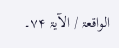الواقعۃ / الآیۃ ۷۴۔